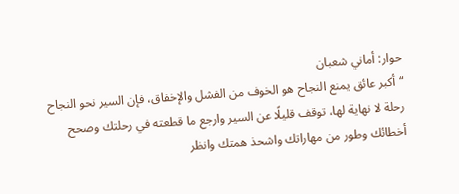حوار: أماني شعبان
“أكبر عائق يمنع النجاح هو الخوف من الفشل والإخفاق، فإن السير نحو النجاح رحلة لا نهاية لها، توقف قليلًا عن السير وارجع ما قطعته في رحلتك وصحح أخطائك وطور من مهاراتك واشحذ همتك وانظر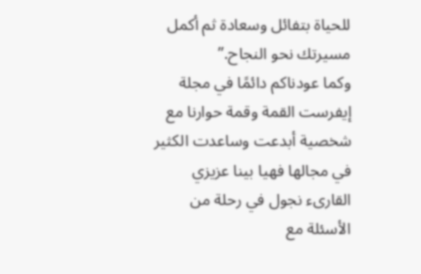للحياة بتفائل وسعادة ثم أكمل مسيرتك نحو النجاح.”
وكما عودناكم دائمًا في مجلة إيفرست القمة وقمة حوارنا مع شخصية أبدعت وساعدت الكثير في مجالها فهيا بينا عزيزي القارىء نجول في رحلة من الأسئلة مع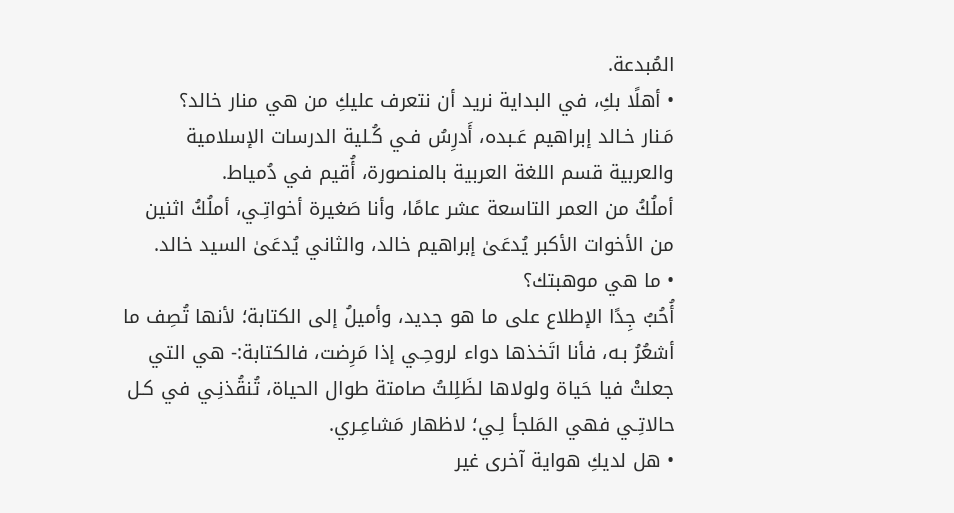المُبدعة.
• أهلًا بكِ، في البداية نريد أن نتعرف عليكِ من هي منار خالد؟
مَـنار خـالد إبراهيم عَـبده، أَدرِسُ فـي كُـلية الدرسات الإسلامية والعربية قسم اللغة العربية بالمنصورة، أُقيم في دُمياط.
أملُكُ من العمر التاسعة عشر عامًا، وأنا صَغيرة أخواتِـي، أملُكُ اثنين من الأخوات الأكبر يُدعَیٰ إبراهيم خالد، والثاني يُدعَیٰ السيد خالد.
• ما هي موهبتك؟
أُحُبُ جِدًا الإطلاع على ما هو جديد، وأميلُ إلى الكتابة؛ لأنها تُصِف ما أشعُرُ بـه، فأنا اتَخذها دواء لروحِـي إذا مَرِضت، فالكتابة:- هي التي جعلتْ فيا حَياة ولولاها لظَلِلتُ صامتة طوال الحياة، تُنقُذنِـي في كـل حالاتِـي فهي المَلجأ لِـي؛ لاظهار مَشاعِـري.
• هل لديكِ هواية آخرى غير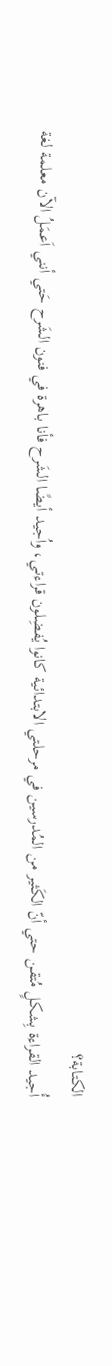الكتابة؟
أُجيد القراءة بِشكلٍ مُتقـن حتي أنّ الكَثير من المُدرسين في مرحلتي الابتدائية كانوا يُفضِلون قراءتـي، واُجيد أيضًا الشَرح فأنا باهرة في فنون الشَرح حَتي أنني اَعمَلُ الآن معلمة لغة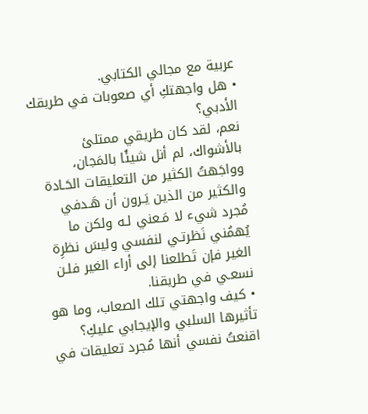عربية مع مجالي الكتابي.
• هل واجهتكِ أي صعوبات في طريقك الأدبي؟
نعم، لقد كان طريقي ممتلئ بالأشواك، لم أنل شيئًا بالمَجان، وواجَهتُ الكثير من التعليقات الحَـادة والكثير من الذين يَـرون أن هَـدفي مُجرد شيء لا مَـعني لـه ولكن ما يُهمُني نَظرتـي لنفسي وليسَ نظرِة الغير فإن تَطلعنا إلى أراء الغير فلـن نسعـي في طريقنا.
• كيف واجهتي تلك الصعاب، وما هو تأثيرها السلبي والإيجابي عليكِ؟
اقنعتُ نفسي أنها مُجرد تعليقات في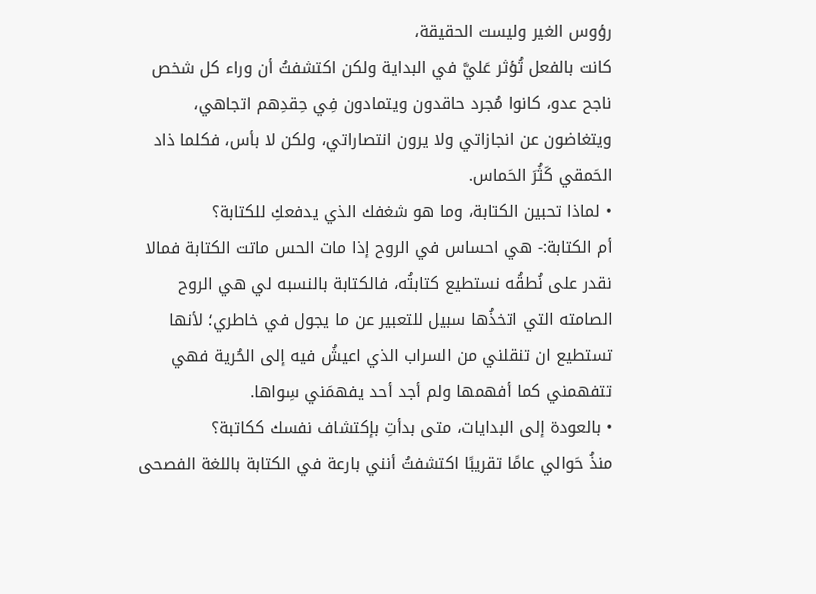رؤوس الغير وليست الحقيقة،
كانت بالفعل تُؤثر عَليَّ في البداية ولكن اكتشفتُ أن وراء كل شخص ناجح عدو، كانوا مُجرد حاقدون ويتمادون فِي حِقدِهم اتجاهي، ويتغاضون عن انجازاتي ولا يرون انتصاراتي، ولكن لا بأس، فكلما ذاد الحَمقي كَثُرَ الحَماس.
• لماذا تحبين الكتابة، وما هو شغفك الذي يدفعكِ للكتابة؟
أم الكتابة:- هي احساس في الروح إذا مات الحس ماتت الكتابة فمالا نقدر على نُطقُه نستطيع كتابتُه، فالكتابة بالنسبه لي هي الروح الصامته التي اتخذُها سبيل للتعبير عن ما يجول في خاطري؛ لأنها تستطيع ان تنقلني من السراب الذي اعيشُ فيه إلى الحُرية فهي تتفهمني كما أفهمها ولم أجد أحد يفهمَني سِواها.
• بالعودة إلى البدايات، متى بدأتِ بإكتشاف نفسك ككاتبة؟
منذُ حَوالي عامًا تقريبًا اكتشفتُ أنني بارعة في الكتابة باللغة الفصحى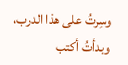وسِرتُ على هذا الدرب، وبدأتُ أكتب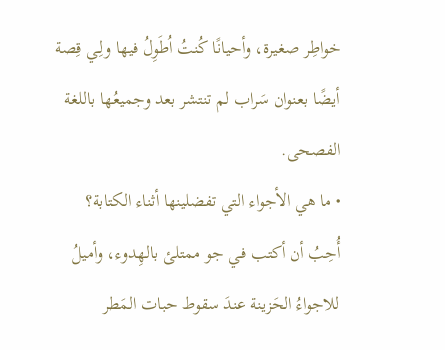خواطِر صغيرة، وأحيانًا كُنتُ اُطَوِلُ فيها ولِـي قِصة أيضًا بعنوان سَراب لم تنتشر بعد وجميعُها باللغة الفصحى.
• ما هي الأجواء التي تفضلينها أثناء الكتابة؟
أُحِبُ أن أكتب فـي جو ممتلئ بالهِدوء، وأميلُ للاجواءُ الحَزينة عندَ سقوط حبات المَطر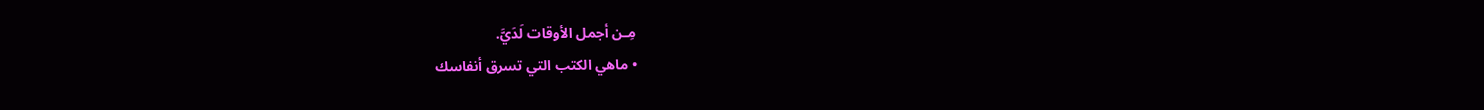مِـن أجمل الأوقات لَدَيَّ.
• ماهي الكتب التي تسرق أنفاسك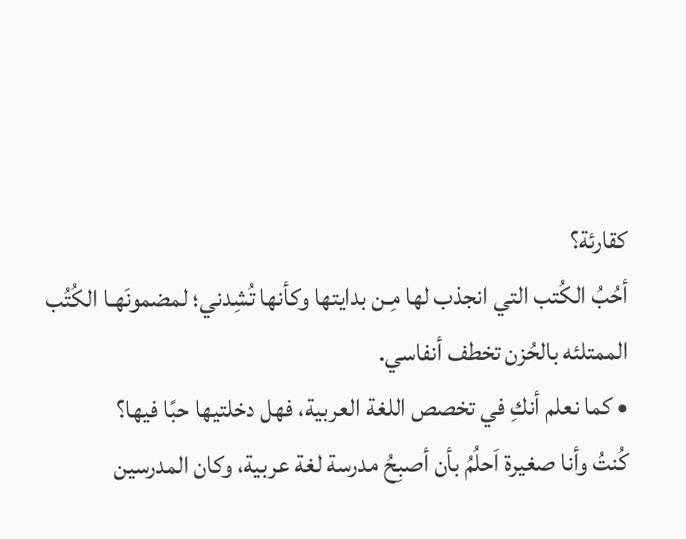كقارئة؟
أحُبُ الكُتب التي انجذب لها مِـن بدايتها وكأنها تُشِدني؛ لمضمونَهـا الكُتُب الممتلئه بالحُزن تخطف أنفاسي.
• كما نعلم أنكِ في تخصص اللغة العربية، فهل دخلتيها حبًا فيها؟
كُنتُ وأنا صغيرة اَحلُمُ بأن أصبِحُ مدرسة لغة عربية، وكان المدرسين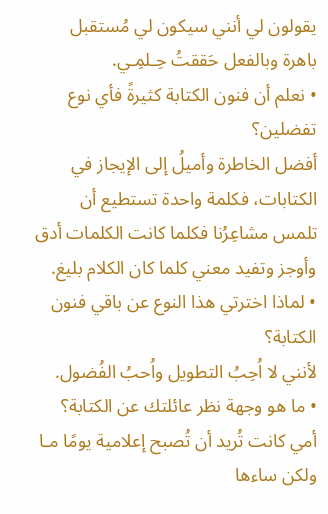يقولون لي أنني سيكون لي مُستقبل باهرة وبالفعل حَققتُ حِـلمِـي.
• نعلم أن فنون الكتابة كثيرةً فأي نوع تفضلين؟
أفضل الخاطرة وأميلُ إلى الإيجاز في الكتابات، فكلمة واحدة تستطيع أن تلمس مشاعِرُنا فكلما كانت الكلمات أدق وأوجز وتفيد معني كلما كان الكلام بليغ.
• لماذا اخترتي هذا النوع عن باقي فنون الكتابة؟
لأنني لا اُحِبُ التطويل واُحبُ الفُضول.
• ما هو وجهة نظر عائلتك عن الكتابة؟
أمي كانت تُريد أن تُصبح إعلامية يومًا مـا ولكن ساءها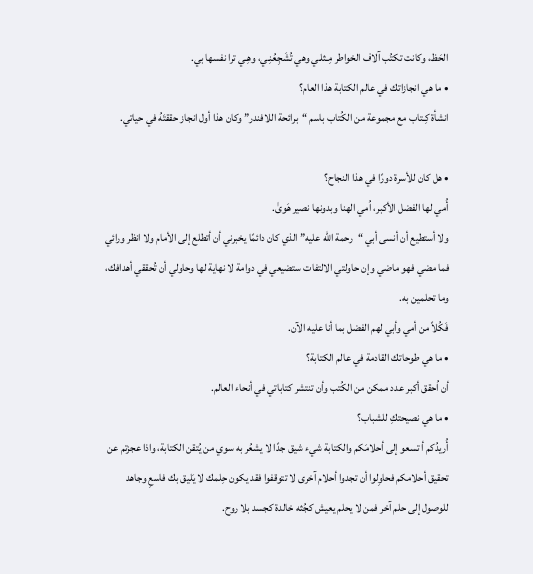الحَظ، وكانت تكتُب آلاف الخواطر مِـثلـي وهي تُشَجِعُنِـي، وهِـي ترا نفسها بي.
• ما هي انجازاتك في عالم الكتابة هذا العام؟
انشأة كِـتاب مع مجموعة من الكُتاب باسم “برائحة اللافندر” وكان هذا أول انجاز حققتَهُ في حياتي.

• هل كان للأسرة دورًا في هذا النجاح؟
أُمي لها الفضل الأكبر، اُمي الهنا وبدونها نصير هَویٰ.
ولا أستطيع أن أنسى أبي “رحمة الله عليه” الذي كان دائمًا يخبرني أن أتطلع إلى الأمام ولا انظر ورائي فما مضي فهو ماضي وإن حاولتي الالتفات ستضيعي في دوامة لا نهاية لها وحاولي أن تُحققي أهدافك، وما تحلمين به.
فَكُلاً من أمي وأبي لهم الفضل بما أنا عليه الآن.
• ما هي طوحاتك القادمة في عالم الكتابة؟
أن اُحقق أكبر عدد ممكن من الكُتب وأن تنتشر كتاباتي في أنحاء العالم.
• ما هي نصيحتكِ للشباب؟
أُريدُكم أ تسعو إلى أحلامَكم والكتابة شيء شيق جدًا لا يشعُر به سوي من يُتقن الكتابة، واذا عجزتم عن تحقيق أحلامكم فحاوِلوا أن تجدوا أحلام آخرى لا تتوقفوا فقد يكون حِلمك لا يَليق بك فاسعِ وجاهد للوصول إلى حلم آخر فمن لا يحلم يعيش كجُثه خالدة كجسد بلا روح.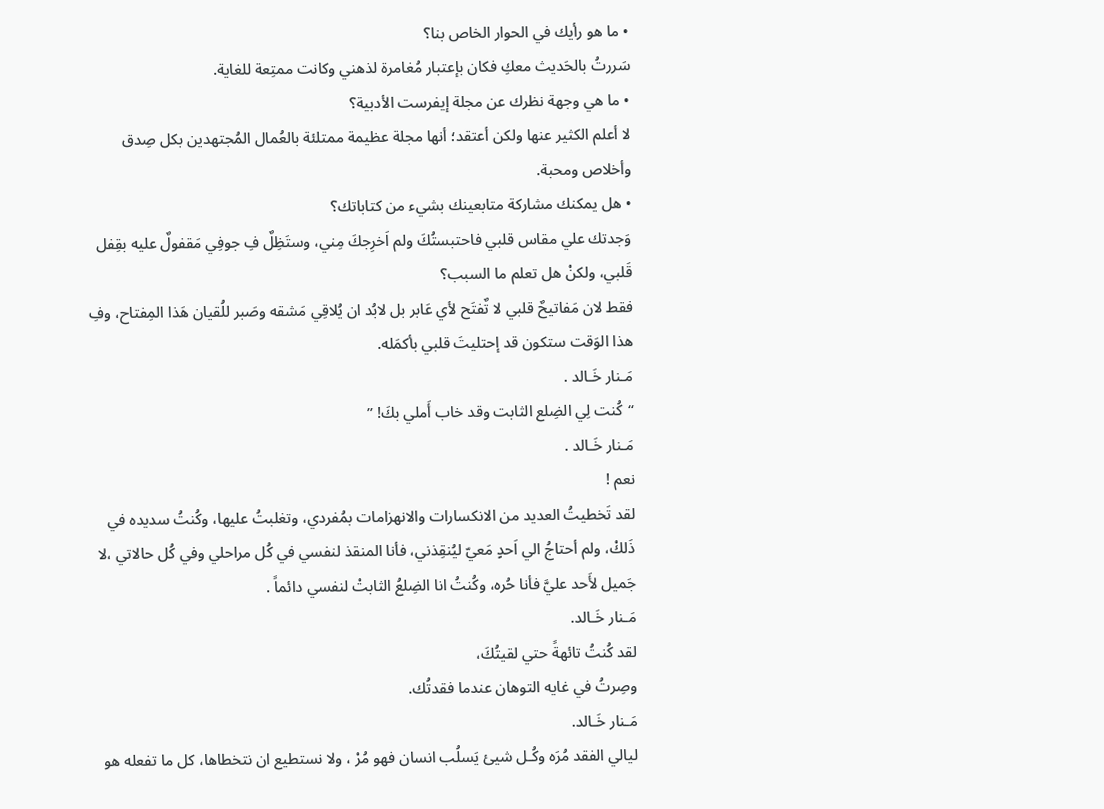• ما هو رأيك في الحوار الخاص بنا؟
سَررتُ بالحَديث معكِ فكان بإعتبار مُغامرة لذهني وكانت ممتِعة للغاية.
• ما هي وجهة نظرك عن مجلة إيفرست الأدبية؟
لا أعلم الكثير عنها ولكن أعتقد؛ أنها مجلة عظيمة ممتلئة بالعُمال المُجتهدين بكل صِدق وأخلاص ومحبة.
• هل يمكنك مشاركة متابعينك بشيء من كتاباتك؟
وَجدتك علي مقاس قلبي فاحتبستُكَ ولم اَخرِجكَ مِني، وستَظِلٌ فِ جوفِي مَقفولٌ عليه بقِفل قَلبي، ولكنْ هل تعلم ما السبب؟
فقط لان مَفاتيحٌ قلبي لا تٌفتَح لأي عَابر بل لابُد ان يُلاقِي مَشقه وصَبر للُقيان هَذا المِفتاح، وفِ هذا الوَقت ستكون قد إحتليتَ قلبي بأكمَله.
مَـنار خَـالد .
“كُنت لِي الضِلع الثابت وقد خاب أَملي بكَ! ”
مَـنار خَـالد .
نعم !
لقد تَخطيتُ العديد من الانكسارات والانهزامات بمُفردي، وتغلبتُ عليها، وكُنتُ سديده في ذَلكْ، ولم أحتاجُ الي اَحدٍ مَعيّ ليُنقِذني، فأنا المنقذ لنفسي في كُل مراحلي وفي كُل حالاتي ،لا جَميل لأَحد عليَّ فأنا حُره، وكُنتُ انا الضِلعُ الثابتْ لنفسي دائماً .
مَـنار خَـالد.
لقد كُنتُ تائهةً حتي لقيتُكَ،
وصِرتُ في غايه التوهان عندما فقدتُك.
مَـنار خَـالد.
ليالي الفقد مُرَه وكُـل شيئ يَسلُب انسان فهو مُرْ ، ولا نستطيع ان نتخطاها، كل ما تفعله هو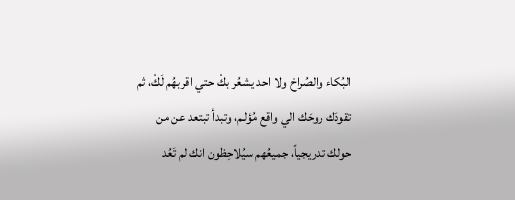البُكاء والصُراخ ولا احد يشعُر بكْ حتي اقربهُم لَكْ، ثم تقودَك روحَك الي واقع مُؤلـم، وتبدأ تبتعد عن من حولك تدريجياً، جميعُهم سيُلاحِظون انك لم تَعُد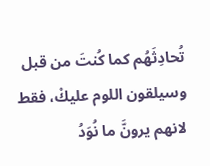تُحادِثَهُم كما كُنتَ من قبل وسيلقون اللوم عليكْ، فقط لانهم يرونَّ ما نُوَدُ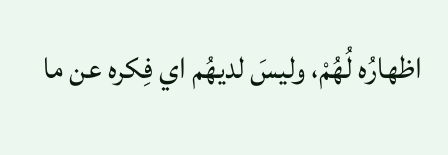اظهارُه لُهُمْ، وليسَ لديهُم اي فِكره عن ما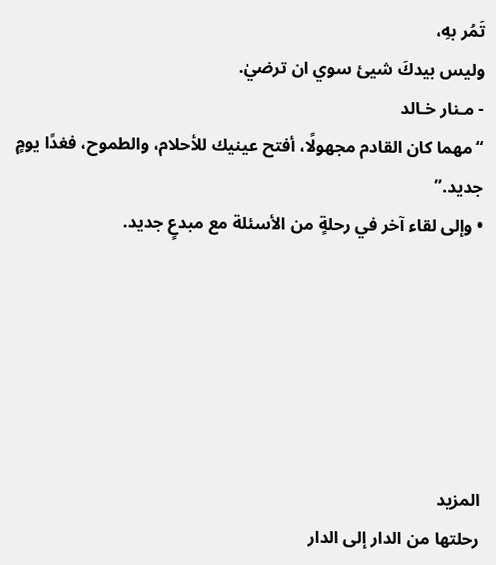تَمُر بهِ،
وليس بيدكَ شيئ سوي ان ترضيٰ.
- مـنار خـالد
“مهما كان القادم مجهولًا، أفتح عينيك للأحلام، والطموح، فغدًا يومٍ جديد.”
• وإلى لقاء آخر في رحلةٍ من الأسئلة مع مبدعٍ جديد.






المزيد
رحلتها من الدار إلى الدار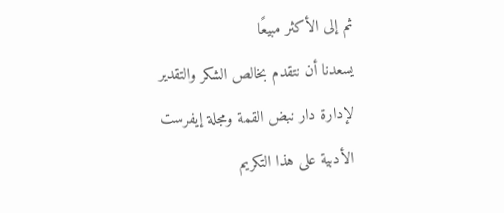ثم إلى الأكثر مبيعًا
يسعدنا أن نتقدم بخالص الشكر والتقدير لإدارة دار نبض القمة ومجلة إيفرست الأدبية على هذا التكريم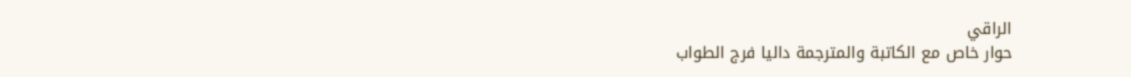الراقي
حوار خاص مع الكاتبة والمترجمة داليا فرج الطواب